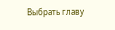Выбрать главу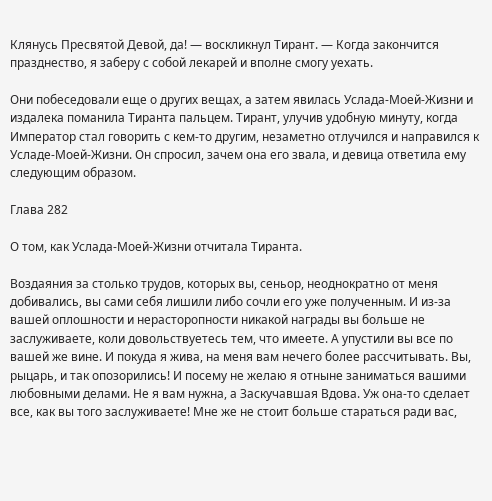Клянусь Пресвятой Девой, да! — воскликнул Тирант. — Когда закончится празднество, я заберу с собой лекарей и вполне смогу уехать.

Они побеседовали еще о других вещах, а затем явилась Услада-Моей-Жизни и издалека поманила Тиранта пальцем. Тирант, улучив удобную минуту, когда Император стал говорить с кем-то другим, незаметно отлучился и направился к Усладе-Моей-Жизни. Он спросил, зачем она его звала, и девица ответила ему следующим образом.

Глава 282

О том, как Услада-Моей-Жизни отчитала Тиранта.

Воздаяния за столько трудов, которых вы, сеньор, неоднократно от меня добивались, вы сами себя лишили либо сочли его уже полученным. И из-за вашей оплошности и нерасторопности никакой награды вы больше не заслуживаете, коли довольствуетесь тем, что имеете. А упустили вы все по вашей же вине. И покуда я жива, на меня вам нечего более рассчитывать. Вы, рыцарь, и так опозорились! И посему не желаю я отныне заниматься вашими любовными делами. Не я вам нужна, а Заскучавшая Вдова. Уж она-то сделает все, как вы того заслуживаете! Мне же не стоит больше стараться ради вас,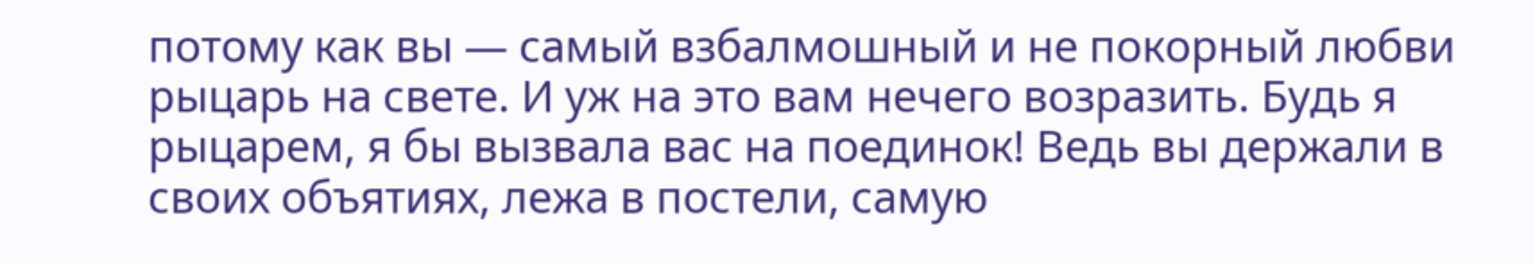потому как вы — самый взбалмошный и не покорный любви рыцарь на свете. И уж на это вам нечего возразить. Будь я рыцарем, я бы вызвала вас на поединок! Ведь вы держали в своих объятиях, лежа в постели, самую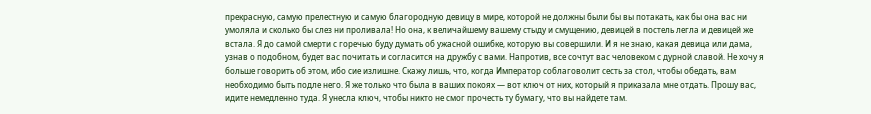прекрасную, самую прелестную и самую благородную девицу в мире, которой не должны были бы вы потакать, как бы она вас ни умоляла и сколько бы слез ни проливала! Но она, к величайшему вашему стыду и смущению, девицей в постель легла и девицей же встала. Я до самой смерти с горечью буду думать об ужасной ошибке, которую вы совершили. И я не знаю, какая девица или дама, узнав о подобном, будет вас почитать и согласится на дружбу с вами. Напротив, все сочтут вас человеком с дурной славой. Не хочу я больше говорить об этом, ибо сие излишне. Скажу лишь, что, когда Император соблаговолит сесть за стол, чтобы обедать, вам необходимо быть подле него. Я же только что была в ваших покоях — вот ключ от них, который я приказала мне отдать. Прошу вас, идите немедленно туда. Я унесла ключ, чтобы никто не смог прочесть ту бумагу, что вы найдете там.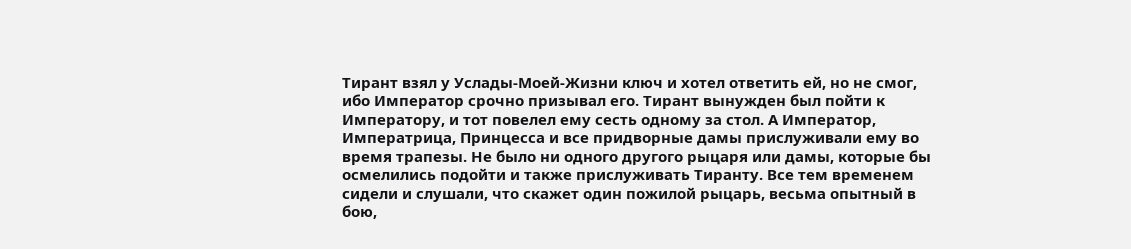Тирант взял у Услады-Моей-Жизни ключ и хотел ответить ей, но не смог, ибо Император срочно призывал его. Тирант вынужден был пойти к Императору, и тот повелел ему сесть одному за стол. А Император, Императрица, Принцесса и все придворные дамы прислуживали ему во время трапезы. Не было ни одного другого рыцаря или дамы, которые бы осмелились подойти и также прислуживать Тиранту. Все тем временем сидели и слушали, что скажет один пожилой рыцарь, весьма опытный в бою,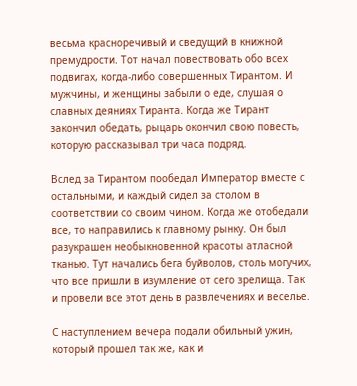весьма красноречивый и сведущий в книжной премудрости. Тот начал повествовать обо всех подвигах, когда-либо совершенных Тирантом. И мужчины, и женщины забыли о еде, слушая о славных деяниях Тиранта. Когда же Тирант закончил обедать, рыцарь окончил свою повесть, которую рассказывал три часа подряд.

Вслед за Тирантом пообедал Император вместе с остальными, и каждый сидел за столом в соответствии со своим чином. Когда же отобедали все, то направились к главному рынку. Он был разукрашен необыкновенной красоты атласной тканью. Тут начались бега буйволов, столь могучих, что все пришли в изумление от сего зрелища. Так и провели все этот день в развлечениях и веселье.

С наступлением вечера подали обильный ужин, который прошел так же, как и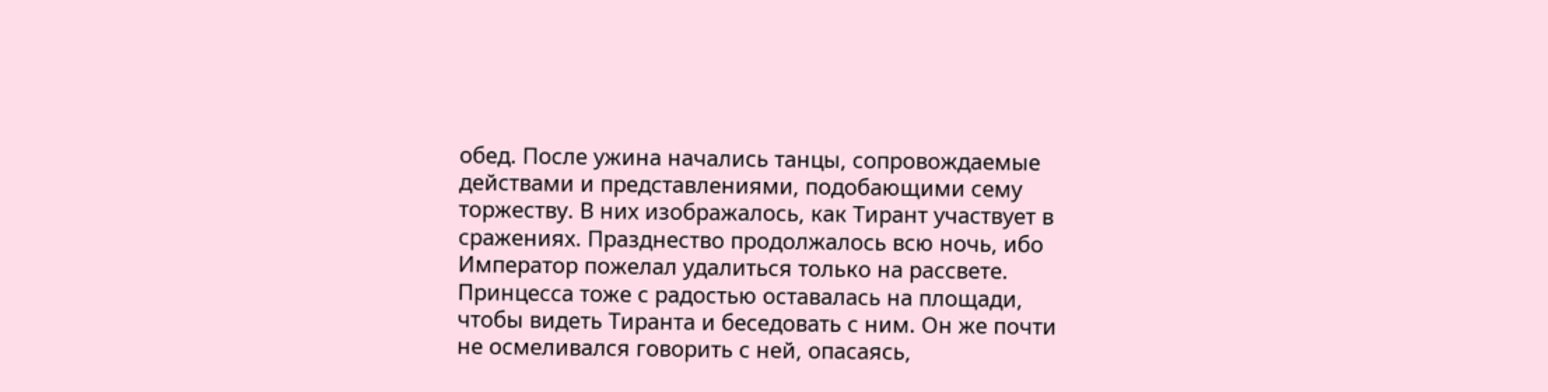обед. После ужина начались танцы, сопровождаемые действами и представлениями, подобающими сему торжеству. В них изображалось, как Тирант участвует в сражениях. Празднество продолжалось всю ночь, ибо Император пожелал удалиться только на рассвете. Принцесса тоже с радостью оставалась на площади, чтобы видеть Тиранта и беседовать с ним. Он же почти не осмеливался говорить с ней, опасаясь,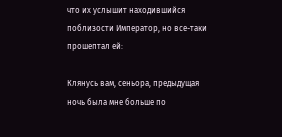что их услышит находившийся поблизости Император, но все-таки прошептал ей:

Клянусь вам, сеньора, предыдущая ночь была мне больше по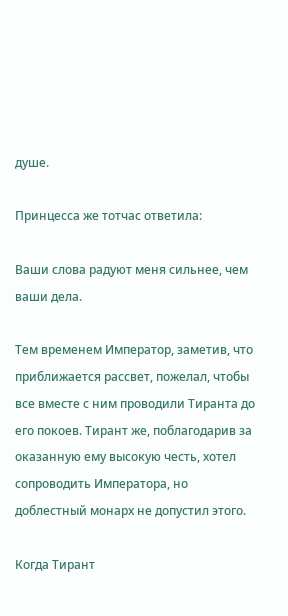душе.

Принцесса же тотчас ответила:

Ваши слова радуют меня сильнее, чем ваши дела.

Тем временем Император, заметив, что приближается рассвет, пожелал, чтобы все вместе с ним проводили Тиранта до его покоев. Тирант же, поблагодарив за оказанную ему высокую честь, хотел сопроводить Императора, но доблестный монарх не допустил этого.

Когда Тирант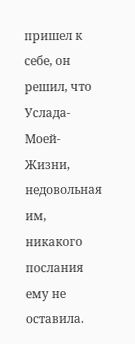пришел к себе, он решил, что Услада-Моей-Жизни, недовольная им, никакого послания ему не оставила.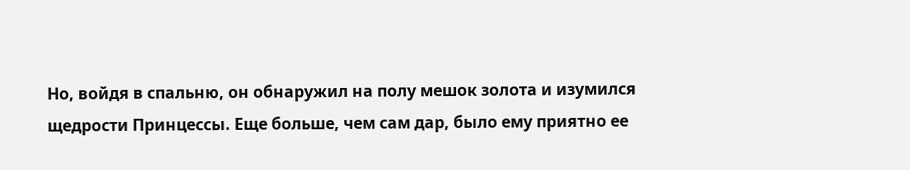Но, войдя в спальню, он обнаружил на полу мешок золота и изумился щедрости Принцессы. Еще больше, чем сам дар, было ему приятно ее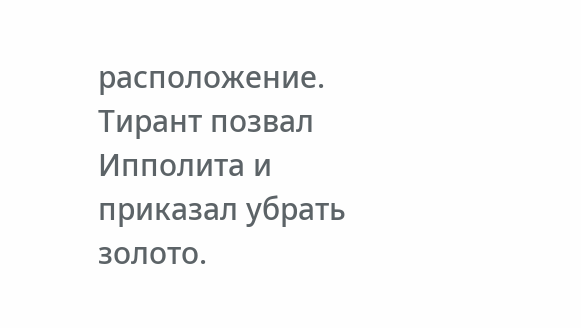расположение. Тирант позвал Ипполита и приказал убрать золото.